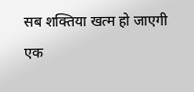सब शक्तिया खत्म हो जाएगी
एक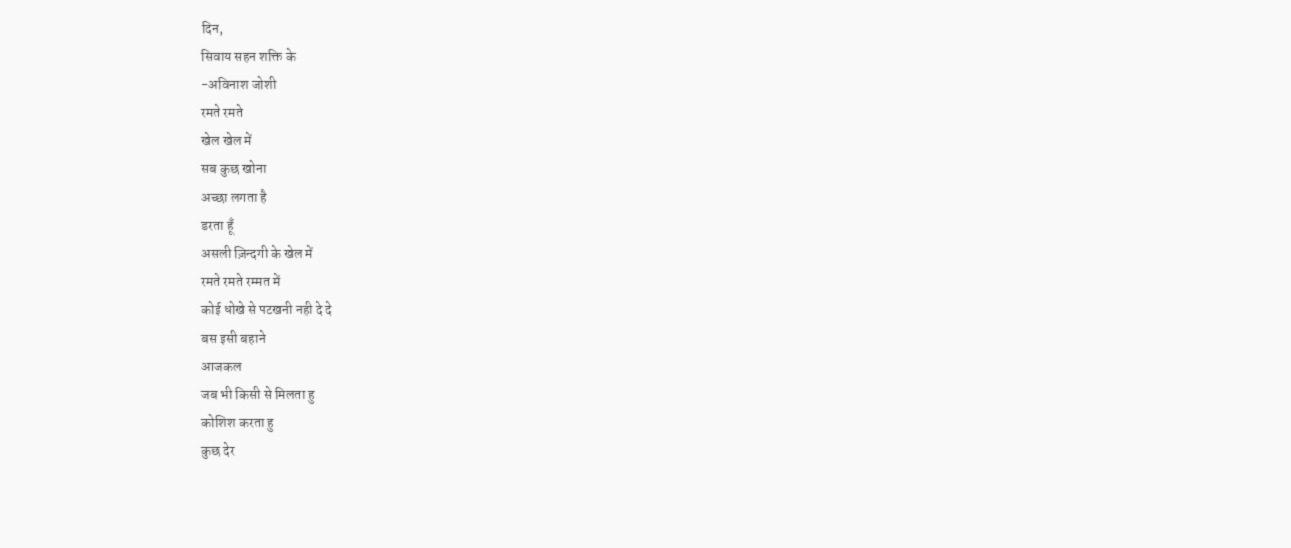दिन,
सिवाय सहन शक्ति के
-अविनाश जोशी
रमते रमते
खेल खेल में
सब कुछ खोना
अच्छा लगता है
डरता हूँ
असली ज़िन्दगी के खेल में
रमते रमते रम्मत में
कोई धोखे से पटखनी नही दे दे
बस इसी बहाने
आजकल
जब भी किसी से मिलता हु
कोशिश करता हु
कुछ देर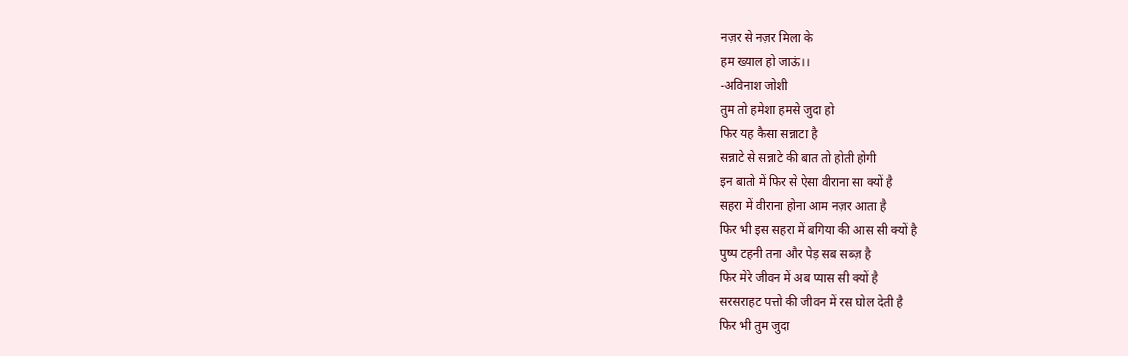नज़र से नज़र मिला के
हम ख्याल हो जाऊं।।
-अविनाश जोशी
तुम तो हमेशा हमसे जुदा हो
फिर यह कैसा सन्नाटा है
सन्नाटे से सन्नाटे की बात तो होती होगी
इन बातो में फिर से ऐसा वीराना सा क्यों है
सहरा में वीराना होना आम नज़र आता है
फिर भी इस सहरा में बगिया की आस सी क्यों है
पुष्प टहनी तना और पेड़ सब सब्ज़ है
फिर मेरे जीवन में अब प्यास सी क्यों है
सरसराहट पत्तो की जीवन में रस घोल देती है
फिर भी तुम जुदा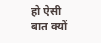हो ऐसी बात क्यों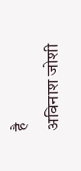है
अविनाश जोशी